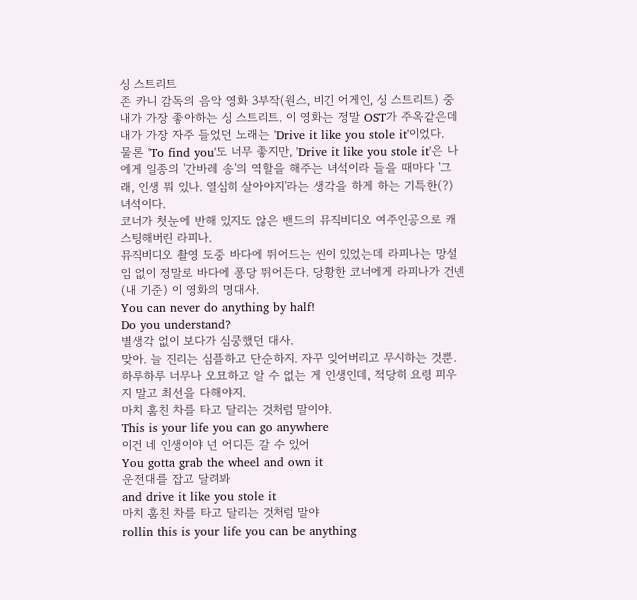싱 스트리트
존 카니 감독의 음악 영화 3부작(원스, 비긴 어게인, 싱 스트리트) 중 내가 가장 좋아하는 싱 스트리트. 이 영화는 정말 OST가 주옥같은데 내가 가장 자주 들었던 노래는 'Drive it like you stole it'이었다.
물론 'To find you'도 너무 좋지만, 'Drive it like you stole it'은 나에게 일종의 '간바레 송'의 역할을 해주는 녀석이라 들을 때마다 '그래, 인생 뭐 있나. 열심히 살아야지'라는 생각을 하게 하는 기특한(?) 녀석이다.
코너가 첫눈에 반해 있지도 않은 밴드의 뮤직비디오 여주인공으로 캐스팅해버린 라피나.
뮤직비디오 촬영 도중 바다에 뛰어드는 씬이 있었는데 라피나는 망설임 없이 정말로 바다에 퐁당 뛰어든다. 당황한 코너에게 라피나가 건넨 (내 기준) 이 영화의 명대사.
You can never do anything by half!
Do you understand?
별생각 없이 보다가 심쿵했던 대사.
맞아. 늘 진리는 심플하고 단순하지. 자꾸 잊어버리고 무시하는 것뿐. 하루하루 너무나 오묘하고 알 수 없는 게 인생인데, 적당히 요령 피우지 말고 최선을 다해야지.
마치 훔친 차를 타고 달리는 것처럼 말이야.
This is your life you can go anywhere
이건 네 인생이야 넌 어디든 갈 수 있어
You gotta grab the wheel and own it
운전대를 잡고 달려봐
and drive it like you stole it
마치 훔친 차를 타고 달리는 것처럼 말야
rollin this is your life you can be anything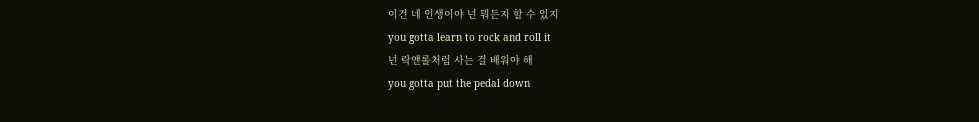이건 네 인생이야 넌 뭐든지 할 수 있지
you gotta learn to rock and roll it
넌 락앤롤처럼 사는 걸 배워야 해
you gotta put the pedal down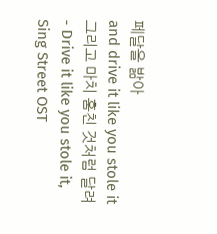페달을 밞아
and drive it like you stole it
그리고 마치 훔친 것처럼 달려
- Drive it like you stole it, Sing Street OST